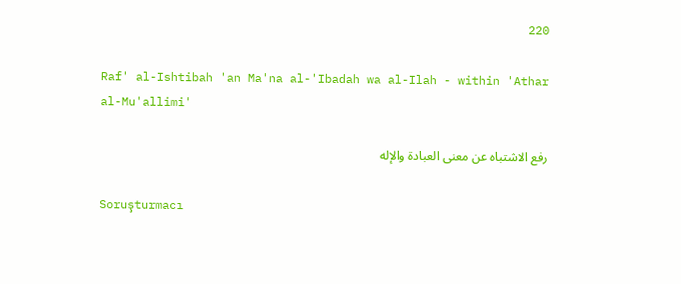220

Raf' al-Ishtibah 'an Ma'na al-'Ibadah wa al-Ilah - within 'Athar al-Mu'allimi'

رفع الاشتباه عن معنى العبادة والإله

Soruşturmacı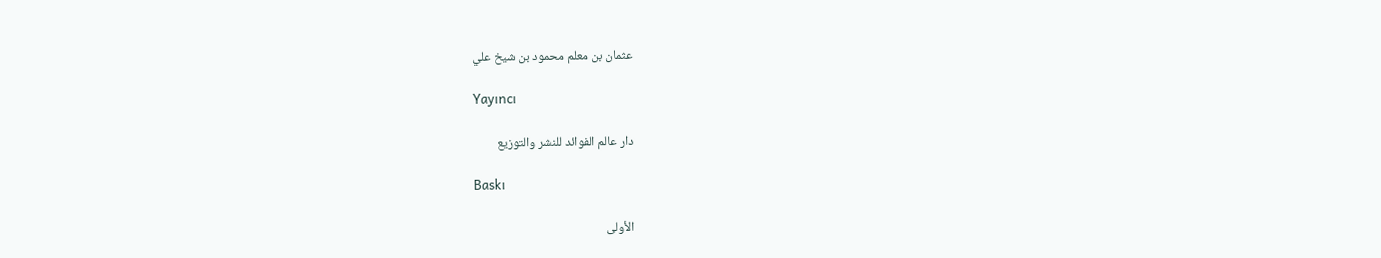عثمان بن معلم محمود بن شيخ علي

Yayıncı

دار عالم الفوائد للنشر والتوزيع

Baskı

الأولى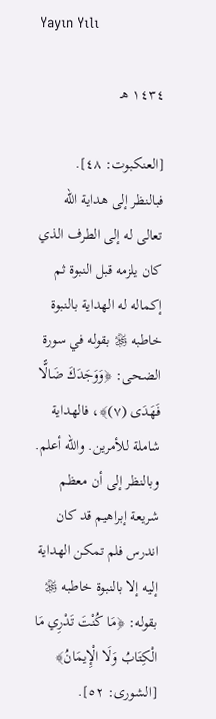Yayın Yılı

١٤٣٤ هـ

[العنكبوت: ٤٨].
فبالنظر إلى هداية الله تعالى له إلى الطرف الذي كان يلزمه قبل النبوة ثم إكماله له الهداية بالنبوة خاطبه ﷿ بقوله في سورة الضحى: ﴿وَوَجَدَكَ ضَالًّا فَهَدَى (٧)﴾، فالهداية شاملة للأمرين. والله أعلم.
وبالنظر إلى أن معظم شريعة إبراهيم قد كان اندرس فلم تمكن الهداية إليه إلا بالنبوة خاطبه ﷿ بقوله: ﴿مَا كُنْتَ تَدْرِي مَا الْكِتَابُ وَلَا الْإِيمَانُ﴾ [الشورى: ٥٢].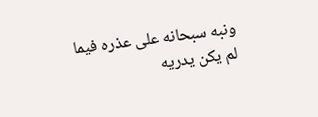ونبه سبحانه على عذره فيما لم يكن يدريه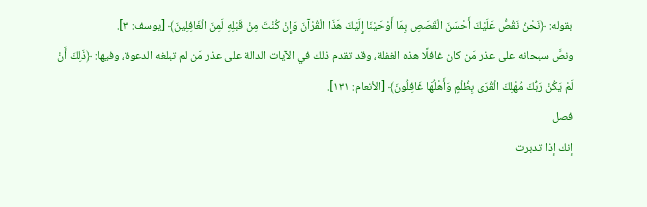بقوله: ﴿نَحْنُ نَقُصُّ عَلَيْكَ أَحْسَنَ الْقَصَصِ بِمَا أَوْحَيْنَا إِلَيْكَ هَذَا الْقُرْآنَ وَإِنْ كُنْتَ مِنْ قَبْلِهِ لَمِنَ الْغَافِلِينَ﴾ [يوسف: ٣].
ونصَّ سبحانه على عذر مَن كان غافلًا هذه الغفلة، وقد تقدم ذلك في الآيات الدالة على عذر مَن لم تبلغه الدعوة، وفيها: ﴿ذَلِكَ أَنْ لَمْ يَكُنْ رَبُّكَ مُهْلِكَ الْقُرَى بِظُلْمٍ وَأَهْلُهَا غَافِلُونَ﴾ [الأنعام: ١٣١].
فصل
إنك إذا تدبرت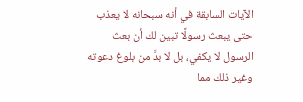الآيات السابقة في أنه سبحانه لا يعذب حتى يبعث رسولًا تبين لك أن بعث الرسول لا يكفي، بل لا بدَّ من بلوغ دعوته وغير ذلك مما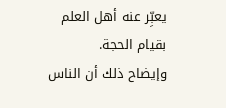يعبِّر عنه أهل العلم بقيام الحجة.
وإيضاح ذلك أن الناس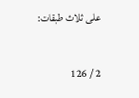على ثلاث طبقات:

2 / 126